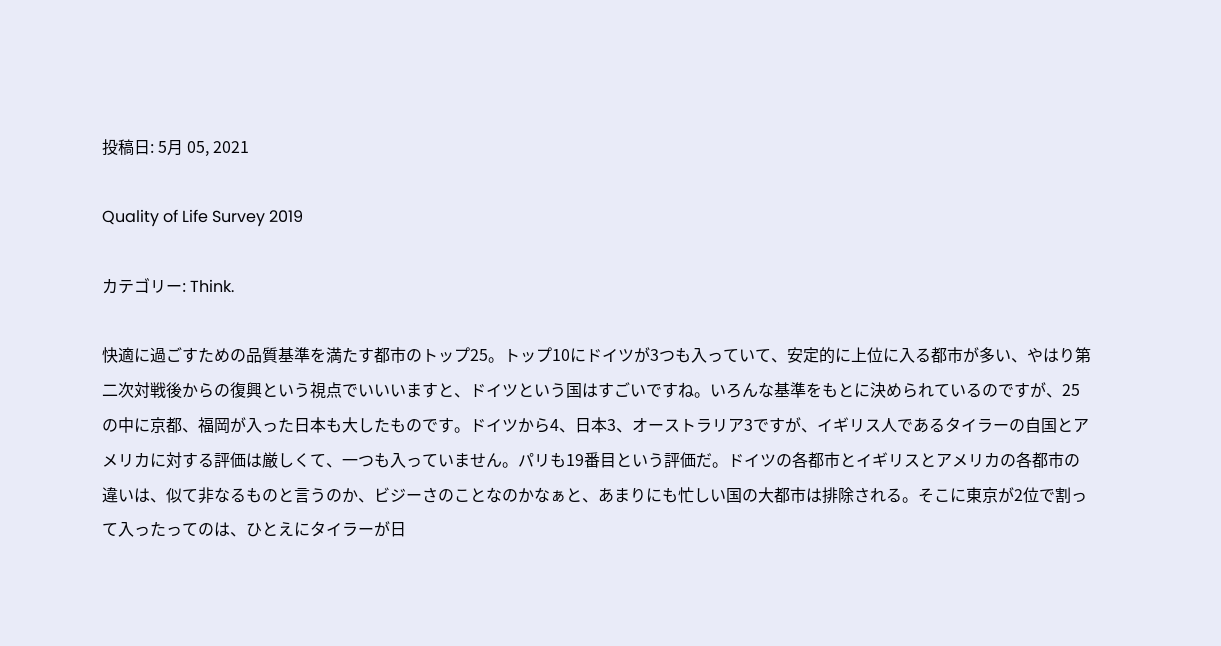投稿日: 5月 05, 2021

Quality of Life Survey 2019

カテゴリー: Think.

快適に過ごすための品質基準を満たす都市のトップ25。トップ10にドイツが3つも入っていて、安定的に上位に入る都市が多い、やはり第二次対戦後からの復興という視点でいいいますと、ドイツという国はすごいですね。いろんな基準をもとに決められているのですが、25の中に京都、福岡が入った日本も大したものです。ドイツから4、日本3、オーストラリア3ですが、イギリス人であるタイラーの自国とアメリカに対する評価は厳しくて、一つも入っていません。パリも19番目という評価だ。ドイツの各都市とイギリスとアメリカの各都市の違いは、似て非なるものと言うのか、ビジーさのことなのかなぁと、あまりにも忙しい国の大都市は排除される。そこに東京が2位で割って入ったってのは、ひとえにタイラーが日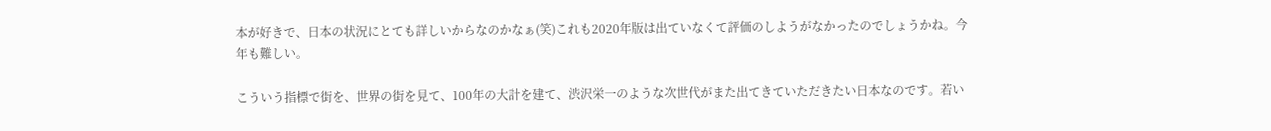本が好きで、日本の状況にとても詳しいからなのかなぁ(笑)これも2020年版は出ていなくて評価のしようがなかったのでしょうかね。今年も難しい。

こういう指標で街を、世界の街を見て、100年の大計を建て、渋沢栄一のような次世代がまた出てきていただきたい日本なのです。若い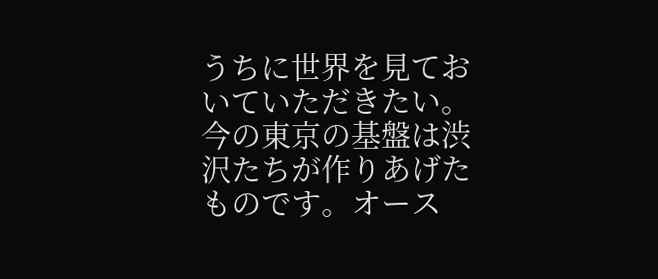うちに世界を見ておいていただきたい。今の東京の基盤は渋沢たちが作りあげたものです。オース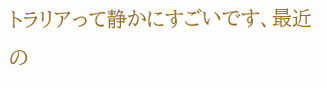トラリアって静かにすごいです、最近の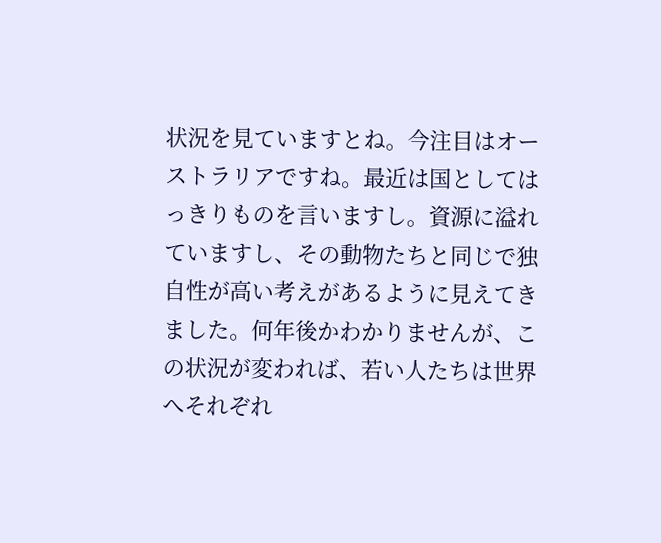状況を見ていますとね。今注目はオーストラリアですね。最近は国としてはっきりものを言いますし。資源に溢れていますし、その動物たちと同じで独自性が高い考えがあるように見えてきました。何年後かわかりませんが、この状況が変われば、若い人たちは世界へそれぞれ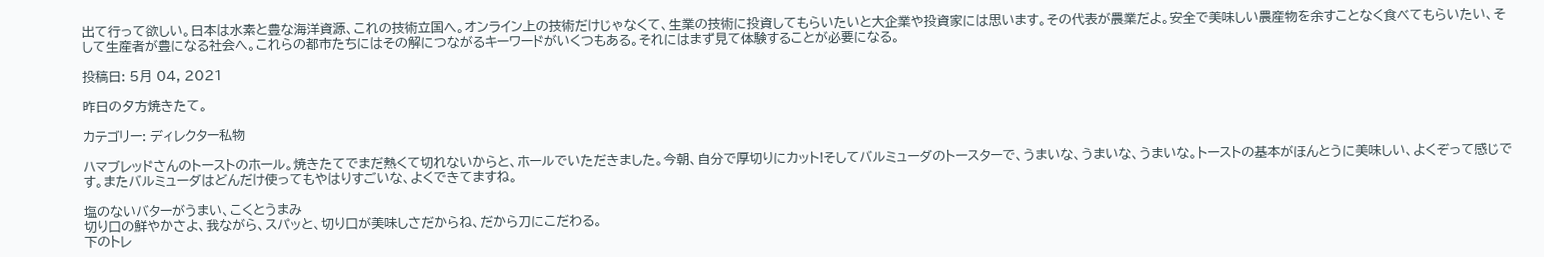出て行って欲しい。日本は水素と豊な海洋資源、これの技術立国へ。オンライン上の技術だけじゃなくて、生業の技術に投資してもらいたいと大企業や投資家には思います。その代表が農業だよ。安全で美味しい農産物を余すことなく食べてもらいたい、そして生産者が豊になる社会へ。これらの都市たちにはその解につながるキーワードがいくつもある。それにはまず見て体験することが必要になる。

投稿日: 5月 04, 2021

昨日の夕方焼きたて。

カテゴリー: ディレクター私物

ハマブレッドさんのトーストのホール。焼きたてでまだ熱くて切れないからと、ホールでいただきました。今朝、自分で厚切りにカット!そしてバルミューダのトースターで、うまいな、うまいな、うまいな。トーストの基本がほんとうに美味しい、よくぞって感じです。またバルミューダはどんだけ使ってもやはりすごいな、よくできてますね。

塩のないバターがうまい、こくとうまみ
切り口の鮮やかさよ、我ながら、スパッと、切り口が美味しさだからね、だから刀にこだわる。
下のトレ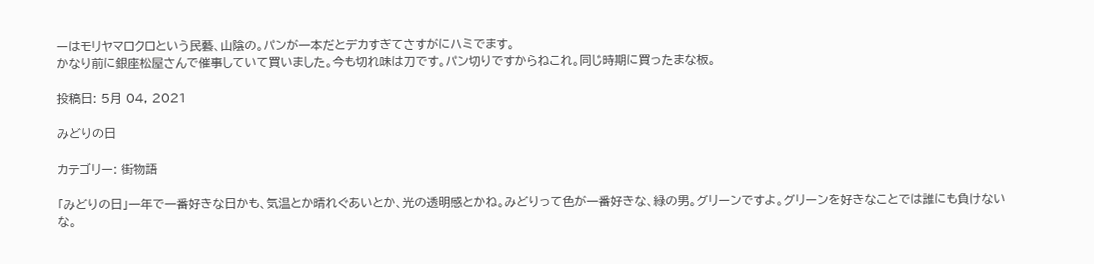ーはモリヤマロクロという民藝、山陰の。パンが一本だとデカすぎてさすがにハミでます。
かなり前に銀座松屋さんで催事していて買いました。今も切れ味は刀です。パン切りですからねこれ。同じ時期に買ったまな板。

投稿日: 5月 04, 2021

みどりの日

カテゴリー: 街物語

「みどりの日」一年で一番好きな日かも、気温とか晴れぐあいとか、光の透明感とかね。みどりって色が一番好きな、緑の男。グリーンですよ。グリーンを好きなことでは誰にも負けないな。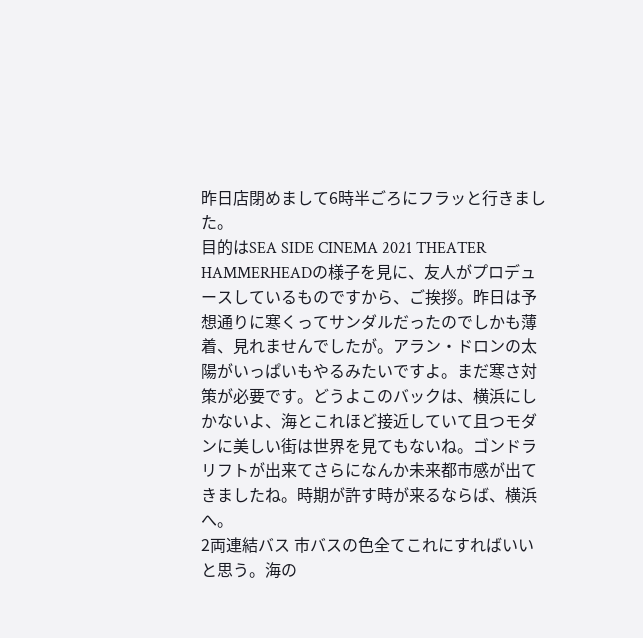昨日店閉めまして6時半ごろにフラッと行きました。
目的はSEA SIDE CINEMA 2021 THEATER HAMMERHEADの様子を見に、友人がプロデュースしているものですから、ご挨拶。昨日は予想通りに寒くってサンダルだったのでしかも薄着、見れませんでしたが。アラン・ドロンの太陽がいっぱいもやるみたいですよ。まだ寒さ対策が必要です。どうよこのバックは、横浜にしかないよ、海とこれほど接近していて且つモダンに美しい街は世界を見てもないね。ゴンドラリフトが出来てさらになんか未来都市感が出てきましたね。時期が許す時が来るならば、横浜へ。
2両連結バス 市バスの色全てこれにすればいいと思う。海の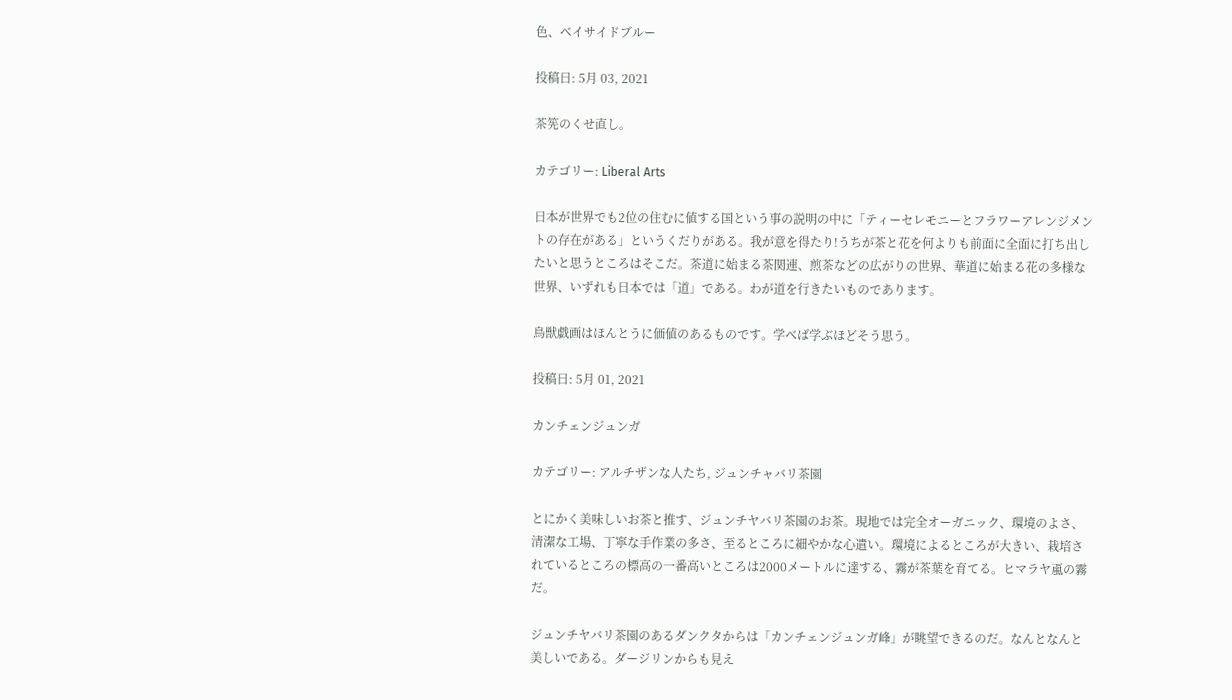色、ベイサイドブルー

投稿日: 5月 03, 2021

茶筅のくせ直し。

カテゴリー: Liberal Arts

日本が世界でも2位の住むに値する国という事の説明の中に「ティーセレモニーとフラワーアレンジメントの存在がある」というくだりがある。我が意を得たり!うちが茶と花を何よりも前面に全面に打ち出したいと思うところはそこだ。茶道に始まる茶関連、煎茶などの広がりの世界、華道に始まる花の多様な世界、いずれも日本では「道」である。わが道を行きたいものであります。

鳥獣戯画はほんとうに価値のあるものです。学べば学ぶほどそう思う。

投稿日: 5月 01, 2021

カンチェンジュンガ

カテゴリー: アルチザンな人たち, ジュンチャバリ茶園

とにかく美味しいお茶と推す、ジュンチヤバリ茶園のお茶。現地では完全オーガニック、環境のよさ、清潔な工場、丁寧な手作業の多さ、至るところに細やかな心遣い。環境によるところが大きい、栽培されているところの標高の一番高いところは2000メートルに達する、霧が茶葉を育てる。ヒマラヤ颪の霧だ。

ジュンチヤバリ茶園のあるダンクタからは「カンチェンジュンガ峰」が眺望できるのだ。なんとなんと美しいである。ダージリンからも見え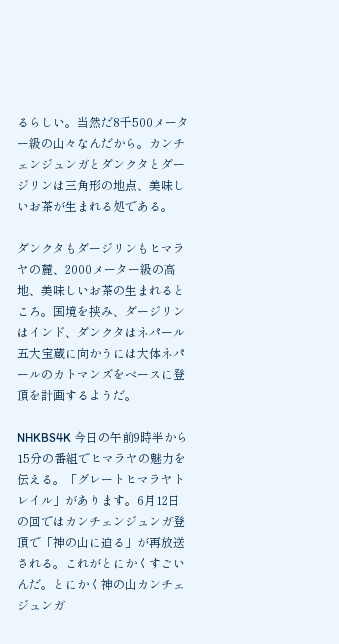るらしい。当然だ8千500メーター級の山々なんだから。カンチェンジュンガとダンクタとダージリンは三角形の地点、美味しいお茶が生まれる処である。

ダンクタもダージリンもヒマラヤの麓、2000メーター級の高地、美味しいお茶の生まれるところ。国境を挟み、ダージリンはインド、ダンクタはネパール
五大宝蔵に向かうには大体ネパールのカトマンズをベースに登頂を計画するようだ。

NHKBS4K 今日の午前9時半から15分の番組でヒマラヤの魅力を伝える。「グレートヒマラヤトレイル」があります。6月12日の回ではカンチェンジュンガ登頂で「神の山に迫る」が再放送される。これがとにかくすごいんだ。とにかく神の山カンチェジュンガ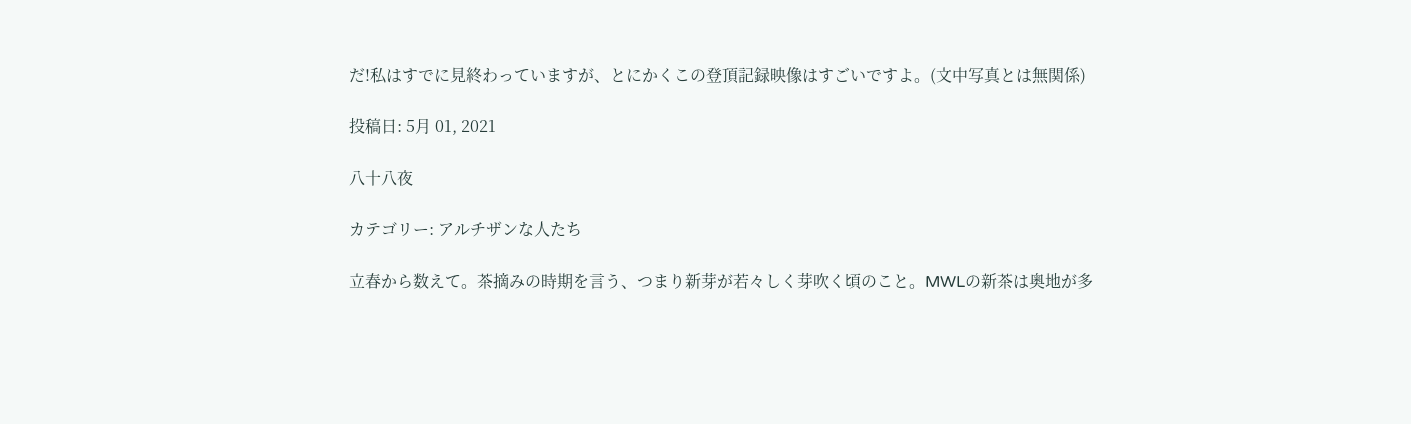だ!私はすでに見終わっていますが、とにかくこの登頂記録映像はすごいですよ。(文中写真とは無関係)

投稿日: 5月 01, 2021

八十八夜

カテゴリー: アルチザンな人たち

立春から数えて。茶摘みの時期を言う、つまり新芽が若々しく芽吹く頃のこと。MWLの新茶は奥地が多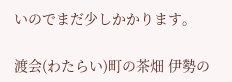いのでまだ少しかかります。

渡会(わたらい)町の茶畑 伊勢の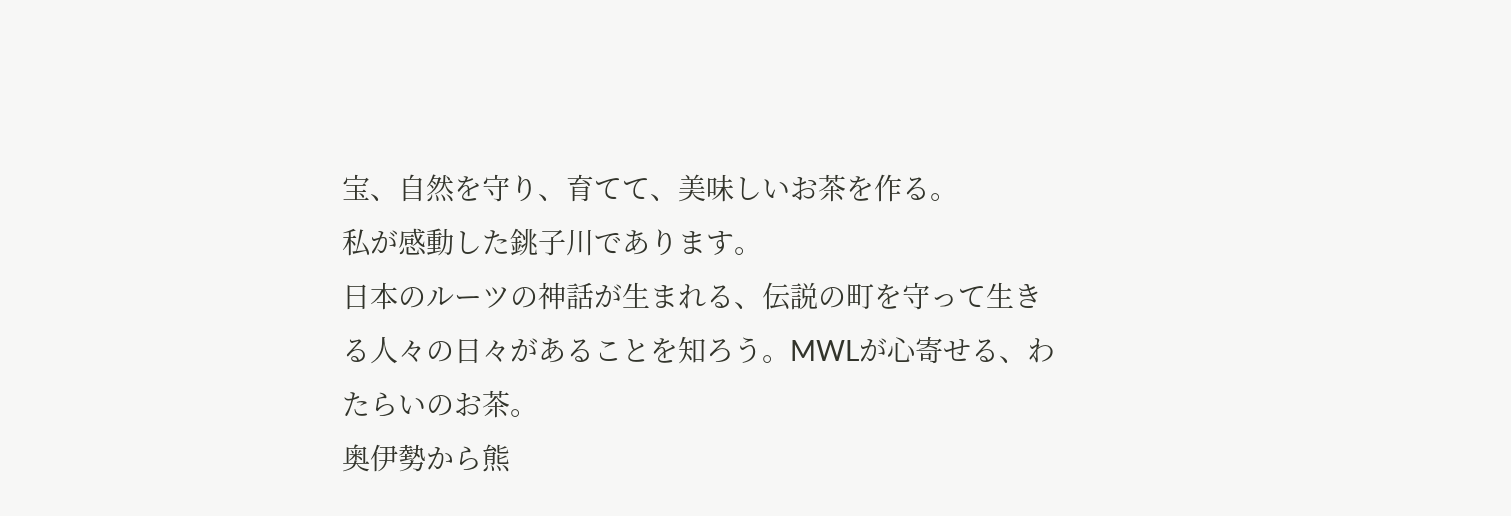宝、自然を守り、育てて、美味しいお茶を作る。
私が感動した銚子川であります。
日本のルーツの神話が生まれる、伝説の町を守って生きる人々の日々があることを知ろう。MWLが心寄せる、わたらいのお茶。
奥伊勢から熊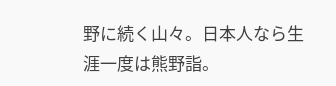野に続く山々。日本人なら生涯一度は熊野詣。